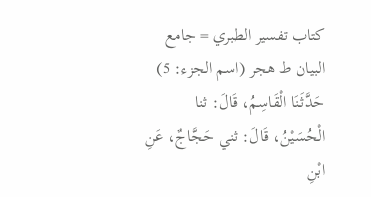كتاب تفسير الطبري = جامع البيان ط هجر (اسم الجزء: 5)
حَدَّثَنَا الْقَاسِمُ، قَالَ: ثنا الْحُسَيْنُ، قَالَ: ثني حَجَّاجٌ، عَنِ ابْنِ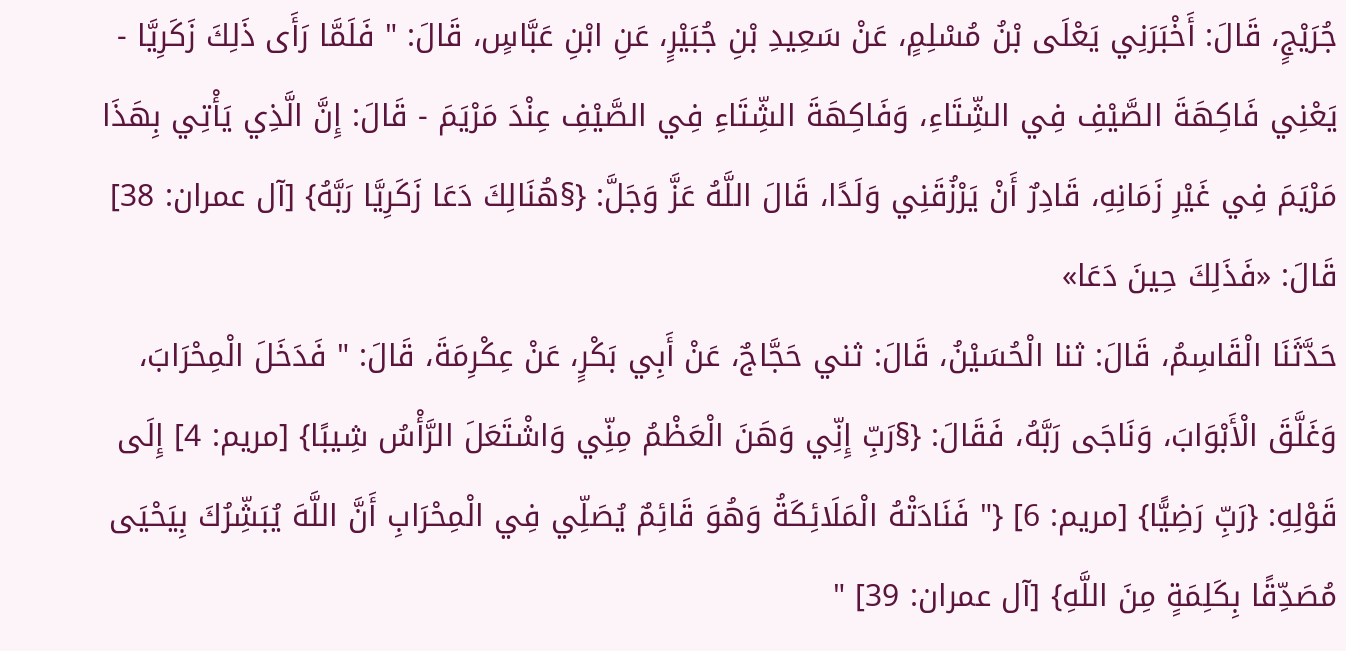جُرَيْجٍ، قَالَ: أَخْبَرَنِي يَعْلَى بْنُ مُسْلِمٍ، عَنْ سَعِيدِ بْنِ جُبَيْرٍ، عَنِ ابْنِ عَبَّاسٍ، قَالَ: " فَلَمَّا رَأَى ذَلِكَ زَكَرِيَّا - يَعْنِي فَاكِهَةَ الصَّيْفِ فِي الشِّتَاءِ، وَفَاكِهَةَ الشِّتَاءِ فِي الصَّيْفِ عِنْدَ مَرْيَمَ - قَالَ: إِنَّ الَّذِي يَأْتِي بِهَذَا مَرْيَمَ فِي غَيْرِ زَمَانِهِ، قَادِرٌ أَنْ يَرْزُقَنِي وَلَدًا، قَالَ اللَّهُ عَزَّ وَجَلَّ: {§هُنَالِكَ دَعَا زَكَرِيَّا رَبَّهُ} [آل عمران: 38] قَالَ: «فَذَلِكَ حِينَ دَعَا»
حَدَّثَنَا الْقَاسِمُ، قَالَ: ثنا الْحُسَيْنُ، قَالَ: ثني حَجَّاجٌ، عَنْ أَبِي بَكْرٍ، عَنْ عِكْرِمَةَ، قَالَ: " فَدَخَلَ الْمِحْرَابَ، وَغَلَّقَ الْأَبْوَابَ، وَنَاجَى رَبَّهُ، فَقَالَ: {§رَبِّ إِنِّي وَهَنَ الْعَظْمُ مِنِّي وَاشْتَعَلَ الرَّأْسُ شِيبًا} [مريم: 4] إِلَى قَوْلِهِ: {رَبِّ رَضِيًّا} [مريم: 6] {" فَنَادَتْهُ الْمَلَائِكَةُ وَهُوَ قَائِمٌ يُصَلِّي فِي الْمِحْرَابِ أَنَّ اللَّهَ يُبَشِّرُكَ بِيَحْيَى مُصَدِّقًا بِكَلِمَةٍ مِنَ اللَّهِ} [آل عمران: 39] "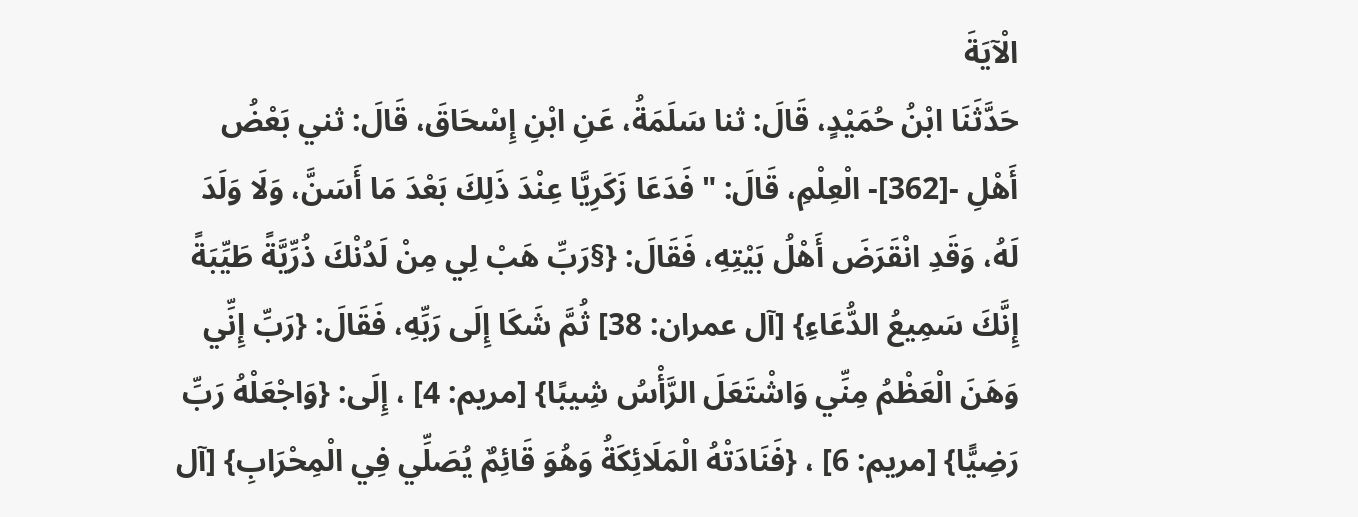الْآيَةَ
حَدَّثَنَا ابْنُ حُمَيْدٍ، قَالَ: ثنا سَلَمَةُ، عَنِ ابْنِ إِسْحَاقَ، قَالَ: ثني بَعْضُ أَهْلِ -[362]- الْعِلْمِ، قَالَ: " فَدَعَا زَكَرِيَّا عِنْدَ ذَلِكَ بَعْدَ مَا أَسَنَّ، وَلَا وَلَدَ لَهُ، وَقَدِ انْقَرَضَ أَهْلُ بَيْتِهِ، فَقَالَ: {§رَبِّ هَبْ لِي مِنْ لَدُنْكَ ذُرِّيَّةً طَيِّبَةً إِنَّكَ سَمِيعُ الدُّعَاءِ} [آل عمران: 38] ثُمَّ شَكَا إِلَى رَبِّهِ، فَقَالَ: {رَبِّ إِنِّي وَهَنَ الْعَظْمُ مِنِّي وَاشْتَعَلَ الرَّأْسُ شِيبًا} [مريم: 4] ، إِلَى: {وَاجْعَلْهُ رَبِّ رَضِيًّا} [مريم: 6] ، {فَنَادَتْهُ الْمَلَائِكَةُ وَهُوَ قَائِمٌ يُصَلِّي فِي الْمِحْرَابِ} [آل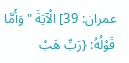عمران: 39] الْآيَةَ " وَأَمَّا قَوْلُهُ: {رَبِّ هَبْ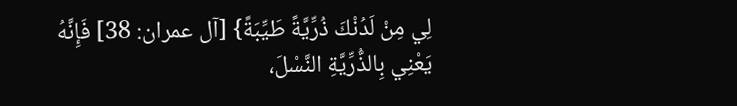لِي مِنْ لَدُنْكَ ذُرِّيَّةً طَيِّبَةً} [آل عمران: 38] فَإِنَّهُ يَعْنِي بِالذُّرِّيَّةِ النَّسْلَ،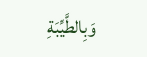وَبِالطَّيِّبَةِ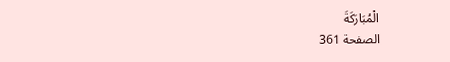الْمُبَارَكَةَ
الصفحة 361